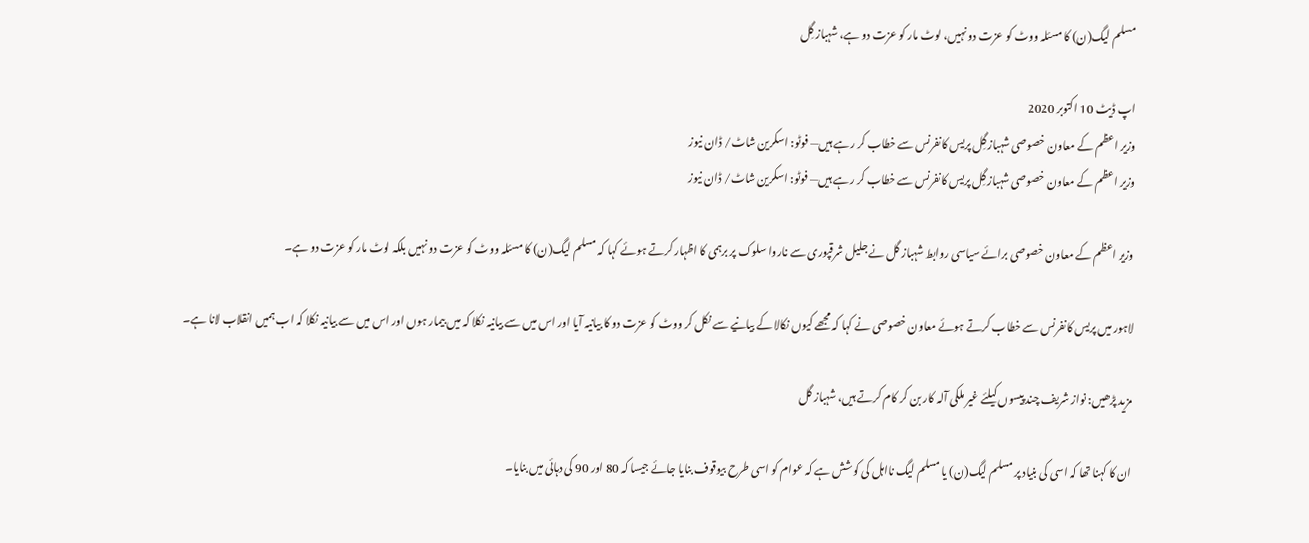مسلم لیگ(ن) کا مسئلہ ووٹ کو عزت دو نہیں، لوٹ مار کو عزت دو ہے، شہباز گِل

اپ ڈیٹ 10 اکتوبر 2020
وزیر اعظم کے معاون خصوصی شہباز گِل پریس کانفرنس سے خطاب کر رہے ہیں— فوٹو: اسکرین شاٹ/ ڈان نیوز
وزیر اعظم کے معاون خصوصی شہباز گِل پریس کانفرنس سے خطاب کر رہے ہیں— فوٹو: اسکرین شاٹ/ ڈان نیوز

وزیر اعظم کے معاون خصوصی برائے سیاسی روابط شہباز گل نے جلیل شرقپوری سے ناروا سلوک پر برہمی کا اظہار کرتے ہوئے کہا کہ مسلم لیگ(ن) کا مسئلہ ووٹ کو عزت دو نہیں بلکہ لوٹ مار کو عزت دو ہے۔

لاہور میں پریس کانفرنس سے خطاب کرتے ہوئے معاون خصوصی نے کہا کہ مجھے کیوں نکالا کے بیانیے سے نکل کر ووٹ کو عزت دو کا بیانیہ آیا اور اس میں سے بیانیہ نکلا کہ میں بیمار ہوں اور اس میں سے بیانیہ نکلا کہ اب ہمیں انقلاب لانا ہے۔

مزید پڑھیں: نواز شریف چند پیسوں کیلئے غیر ملکی آلہ کار بن کر کام کرتے ہیں، شہباز گل

ان کا کہنا تھا کہ اسی کی بنیاد پر مسلم لیگ(ن) یا مسلم لیگ نااہل کی کوشش ہے کہ عوام کو اسی طرح بیوقوف بنایا جائے جیسا کہ 80 اور 90 کی دہائی میں بنایا۔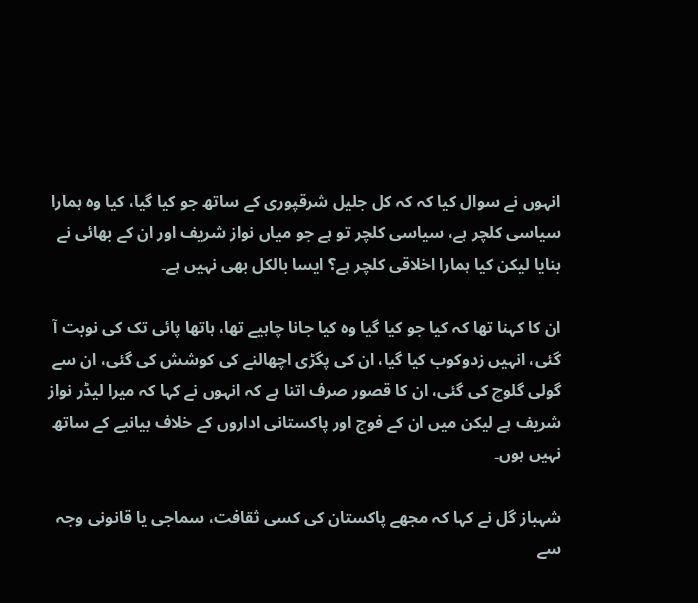انہوں نے سوال کیا کہ کہ کل جلیل شرقپوری کے ساتھ جو کیا گیا، کیا وہ ہمارا سیاسی کلچر ہے، سیاسی کلچر تو ہے جو میاں نواز شریف اور ان کے بھائی نے بنایا لیکن کیا ہمارا اخلاقی کلچر ہے؟ ایسا بالکل بھی نہیں ہے۔

ان کا کہنا تھا کہ کیا جو کیا گیا وہ کیا جانا چاہیے تھا، ہاتھا پائی تک کی نوبت آ گئی، انہیں زدوکوب کیا گیا، ان کی پگڑی اچھالنے کی کوشش کی گئی، ان سے گولی گلوچ کی گئی، ان کا قصور صرف اتنا ہے کہ انہوں نے کہا کہ میرا لیڈر نواز شریف ہے لیکن میں ان کے فوج اور پاکستانی اداروں کے خلاف بیانیے کے ساتھ نہیں ہوں۔

شہباز گل نے کہا کہ مجھے پاکستان کی کسی ثقافت، سماجی یا قانونی وجہ سے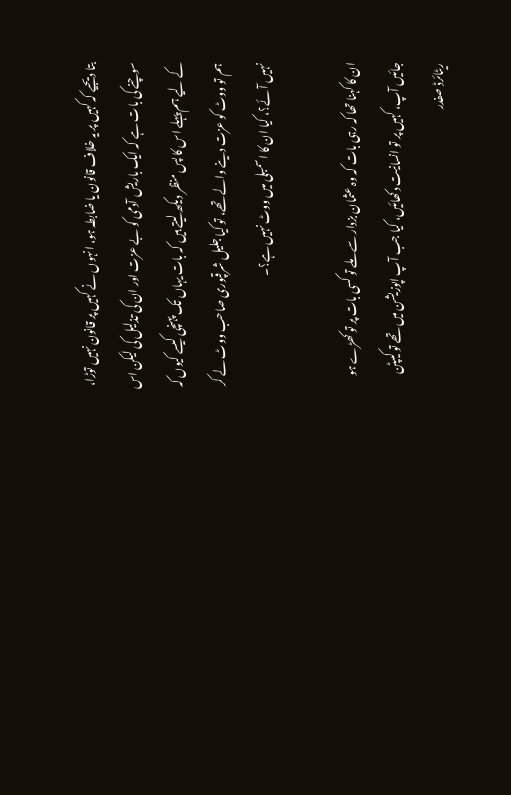بتا دیجیے کہ کہیں پر یہ خلاف قانون یا ضابطہ ہو، انہوں نے کہیں پر قانون نہیں توڑا، سوچنے کی بات ہے کہ ایک باریش آدمی کو بے عزت اور ان کی تذلیل کی لیکن اس کے لیے ہم پہلے اس کا پس منظر دیکھ لیتے ہیں کہ بات یہاں تک پہنچی کیسے کیوں کہ ہم تو ووٹ کو عزت دینے والے تھے، تو کیا جلیل شرقپوری صاحب ووٹ لے کر نہیں آئے؟، کیا ان کا اسمبلی میں ووٹ نہیں ہے؟۔

ان کا کہنا تھا کہ رہی بات کہ وہ عثمان بزدار سے ملے تو کسی بات پر تو کھڑے ہو جائیں آپ، کہیں پر تو انسانیت دکھائیں، کیا جب آپ اپوزیشن میں تھے تو کیپٹن ریٹائرڈ صفدر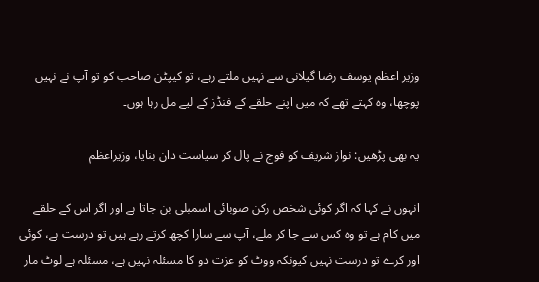وزیر اعظم یوسف رضا گیلانی سے نہیں ملتے رہے، تو کیپٹن صاحب کو تو آپ نے نہیں پوچھا، وہ کہتے تھے کہ میں اپنے حلقے کے فنڈز کے لیے مل رہا ہوں۔

یہ بھی پڑھیں: نواز شریف کو فوج نے پال کر سیاست دان بنایا، وزیراعظم

انہوں نے کہا کہ اگر کوئی شخص رکن صوبائی اسمبلی بن جاتا ہے اور اگر اس کے حلقے میں کام ہے تو وہ کس سے جا کر ملے، آپ سے سارا کچھ کرتے رہے ہیں تو درست ہے، کوئی اور کرے تو درست نہیں کیونکہ ووٹ کو عزت دو کا مسئلہ نہیں ہے، مسئلہ ہے لوٹ مار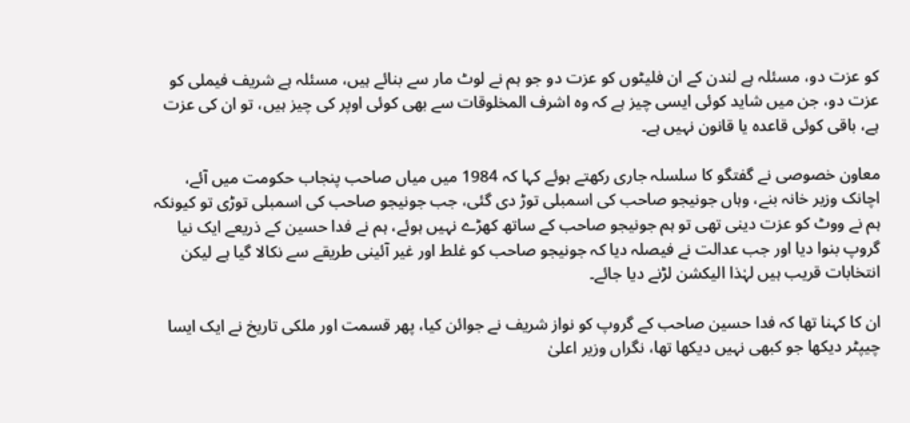کو عزت دو، مسئلہ ہے لندن کے ان فلیٹوں کو عزت دو جو ہم نے لوٹ مار سے بنائے ہیں، مسئلہ ہے شریف فیملی کو عزت دو، جن میں شاید کوئی ایسی چیز ہے کہ وہ اشرف المخلوقات سے بھی کوئی اوپر کی چیز ہیں، تو ان کی عزت ہے، باقی کوئی قاعدہ یا قانون نہیں ہے۔

معاون خصوصی نے گفتگو کا سلسلہ جاری رکھتے ہوئے کہا کہ 1984 میں میاں صاحب پنجاب حکومت میں آئے، اچانک وزیر خانہ بنے، وہاں جونیجو صاحب کی اسمبلی توڑ دی گئی، جب جونیجو صاحب کی اسمبلی توڑی تو کیونکہ ہم نے ووٹ کو عزت دینی تھی تو ہم جونیجو صاحب کے ساتھ کھڑے نہیں ہوئے، ہم نے فدا حسین کے ذریعے ایک نیا گروپ بنوا دیا اور جب عدالت نے فیصلہ دیا کہ جونیجو صاحب کو غلط اور غیر آئینی طریقے سے نکالا گیا ہے لیکن انتخابات قریب ہیں لہٰذا الیکشن لڑنے دیا جائے۔

ان کا کہنا تھا کہ فدا حسین صاحب کے گروپ کو نواز شریف نے جوائن کیا، پھر قسمت اور ملکی تاریخ نے ایک ایسا چیپٹر دیکھا جو کبھی نہیں دیکھا تھا، نگراں وزیر اعلیٰ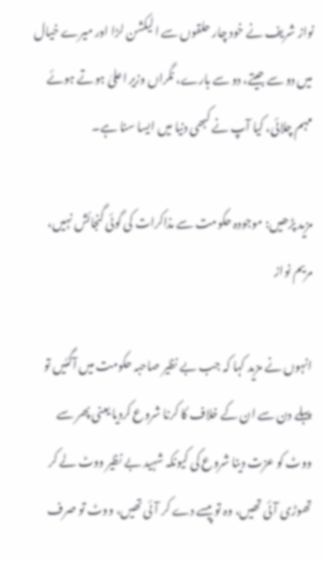نواز شریف نے خود چار حلقوں سے الیکشن لڑا اور میرے خیال میں دو سے جیتے، دو سے ہارے، نگراں وزیر اعلیٰ ہوتے ہوئے مہم چلائی، کیا آپ نے کبھی دنیا میں ایسا سنا ہے۔

مزید پڑھیں: موجودہ حکومت سے مذاکرات کی گوئی گنجائش نہیں، مریم نواز

انہوں نے مزید کہا کہ جب بے نظیر صاحبہ حکومت میں آگئیں تو پہلے دن سے ان کے خلاف کا کرنا شروع کردیا یعنی پھر سے ووٹ کو عزت دینا شروع کی کیونکہ شہید بے نظیر ووٹ لے کر تھوڑی آئی تھیں، وہ تو پیسے دے کر آئی تھیں، ووٹ تو صرف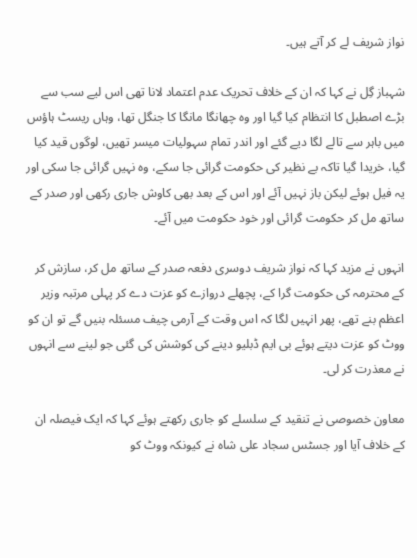نواز شریف لے کر آتے ہیں۔

شہباز گِل نے کہا کہ ان کے خلاف تحریک عدم اعتماد لانا تھی اس لیے سب سے بڑے اصطبل کا انتظام کیا گیا اور وہ چھانگا مانگا کا جنگل تھا، وہاں ریسٹ ہاؤس میں باہر سے تالے لگا دیے گئے اور اندر تمام سہولیات میسر تھیں، لوگوں قید کیا گیا، خریدا گیا تاکہ بے نظیر کی حکومت گرائی جا سکے، وہ نہیں گرائی جا سکی اور یہ فیل ہوئے لیکن باز نہیں آئے اور اس کے بعد بھی کاوش جاری رکھی اور صدر کے ساتھ مل کر حکومت گرائی اور خود حکومت میں آئے۔

انہوں نے مزید کہا کہ نواز شریف دوسری دفعہ صدر کے ساتھ مل کر، سازش کر کے محترمہ کی حکومت گرا کے، پچھلے دروازے کو عزت دے کر پہلی مرتبہ وزیر اعظم بنے تھے، پھر انہیں لگا کہ اس وقت کے آرمی چیف مسئلہ بنیں گے تو ان کو ووٹ کو عزت دیتے ہوئے بی ایم ڈبلیو دینے کی کوشش کی گئی جو لینے سے انہوں نے معذرت کر لی۔

معاون خصوصی نے تنقید کے سلسلے کو جاری رکھتے ہوئے کہا کہ ایک فیصلہ ان کے خلاف آیا اور جسٹس سجاد علی شاہ نے کیونکہ ووٹ کو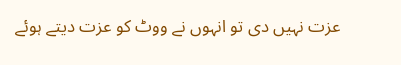عزت نہیں دی تو انہوں نے ووٹ کو عزت دیتے ہوئے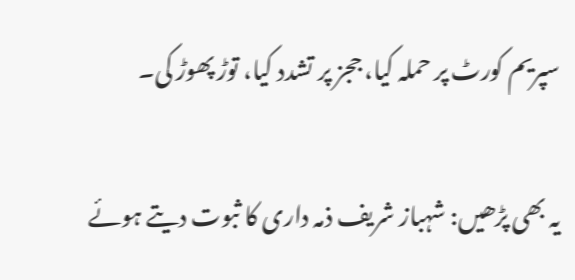سپریم کورٹ پر حملہ کیا، ججز پر تشدد کیا، توڑ پھوڑ کی۔

یہ بھی پڑھیں: شہباز شریف ذمہ داری کا ثبوت دیتے ہوئے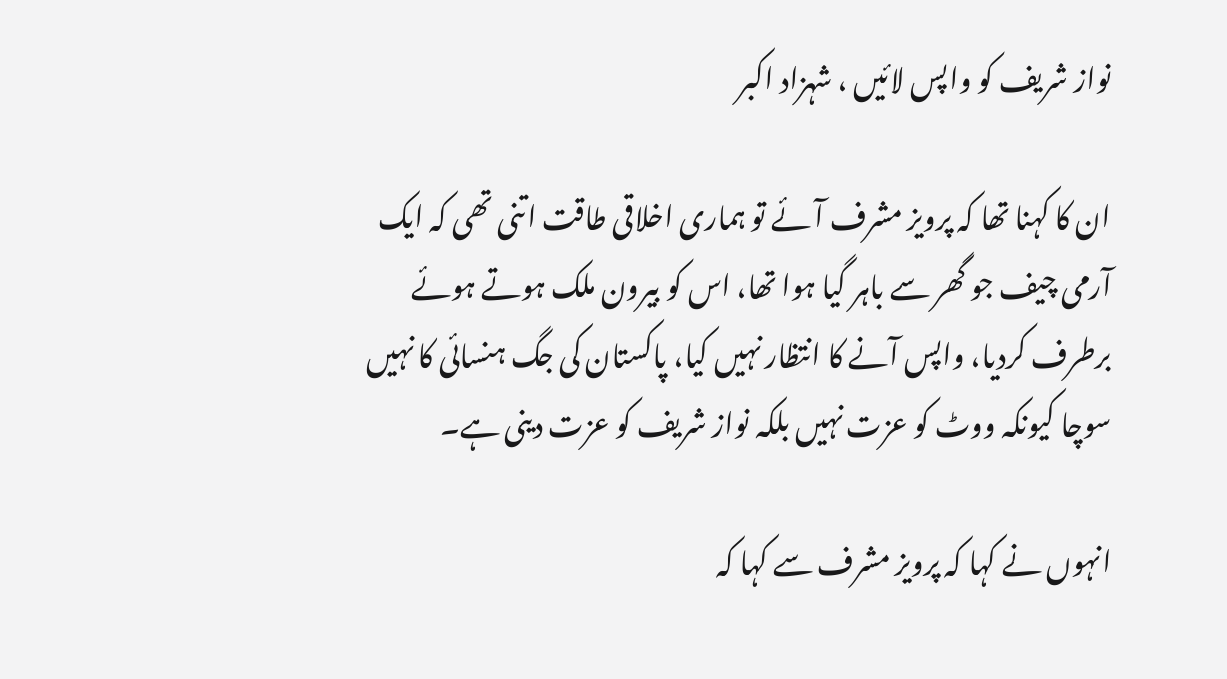نواز شریف کو واپس لائیں ، شہزاد اکبر

ان کا کہنا تھا کہ پرویز مشرف آئے تو ہماری اخلاقی طاقت اتنی تھی کہ ایک آرمی چیف جو گھر سے باہر گیا ہوا تھا، اس کو بیرون ملک ہوتے ہوئے برطرف کردیا، واپس آنے کا انتظار نہیں کیا، پاکستان کی جگ ہنسائی کا نہیں سوچا کیونکہ ووٹ کو عزت نہیں بلکہ نواز شریف کو عزت دینی ہے۔

انہوں نے کہا کہ پرویز مشرف سے کہا کہ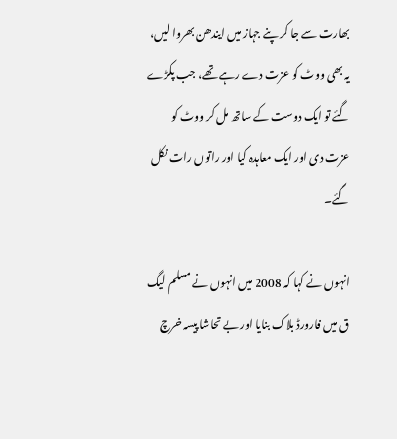بھارت سے جا کر پنے جہاز میں ایندھن بھروا لیں، یہ بھی ووٹ کو عزت دے رہے تھے، جب پکڑے گئے تو ایک دوست کے ساتھ مل کر ووٹ کو عزت دی اور ایک معاہدہ کیا اور راتوں رات نکل گئے۔

انہوں نے کہا کہ 2008 میں انہوں نے مسلم لیگ ق میں فارورڈ بلاک بنایا اور بے تحاشا پیسہ خرچ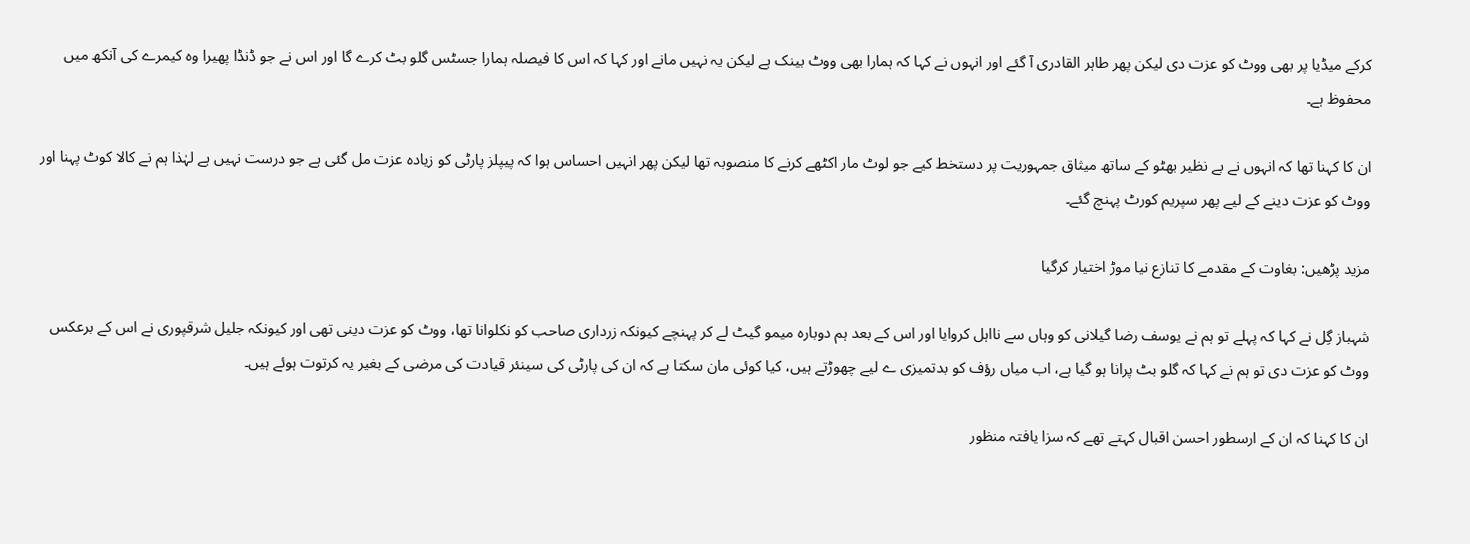کرکے میڈیا پر بھی ووٹ کو عزت دی لیکن پھر طاہر القادری آ گئے اور انہوں نے کہا کہ ہمارا بھی ووٹ بینک ہے لیکن یہ نہیں مانے اور کہا کہ اس کا فیصلہ ہمارا جسٹس گلو بٹ کرے گا اور اس نے جو ڈنڈا پھیرا وہ کیمرے کی آنکھ میں محفوظ ہے۔

ان کا کہنا تھا کہ انہوں نے بے نظیر بھٹو کے ساتھ میثاق جمہوریت پر دستخط کیے جو لوٹ مار اکٹھے کرنے کا منصوبہ تھا لیکن پھر انہیں احساس ہوا کہ پیپلز پارٹی کو زیادہ عزت مل گئی ہے جو درست نہیں ہے لہٰذا ہم نے کالا کوٹ پہنا اور ووٹ کو عزت دینے کے لیے پھر سپریم کورٹ پہنچ گئے۔

مزید پڑھیں: بغاوت کے مقدمے کا تنازع نیا موڑ اختیار کرگیا

شہباز گِل نے کہا کہ پہلے تو ہم نے یوسف رضا گیلانی کو وہاں سے نااہل کروایا اور اس کے بعد ہم دوبارہ میمو گیٹ لے کر پہنچے کیونکہ زرداری صاحب کو نکلوانا تھا، ووٹ کو عزت دینی تھی اور کیونکہ جلیل شرقپوری نے اس کے برعکس ووٹ کو عزت دی تو ہم نے کہا کہ گلو بٹ پرانا ہو گیا ہے، اب میاں رؤف کو بدتمیزی ے لیے چھوڑتے ہیں، کیا کوئی مان سکتا ہے کہ ان کی پارٹی کی سینئر قیادت کی مرضی کے بغیر یہ کرتوت ہوئے ہیں۔

ان کا کہنا کہ ان کے ارسطور احسن اقبال کہتے تھے کہ سزا یافتہ منظور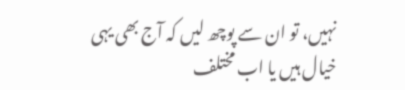نہیں، تو ان سے پوچھ لیں کہ آج بھی یہی خیال ہیں یا اب مختلف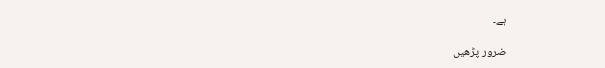ہے۔

ضرور پڑھیں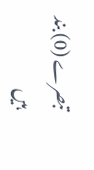تبصرے (0) بند ہیں